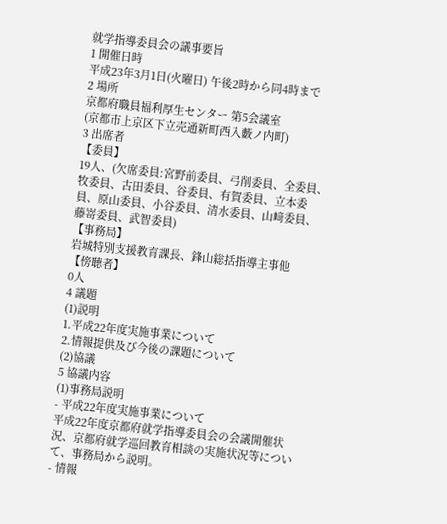就学指導委員会の議事要旨
1 開催日時
平成23年3月1日(火曜日) 午後2時から同4時まで
2 場所
京都府職員福利厚生センター 第5会議室
(京都市上京区下立売通新町西入藪ノ内町)
3 出席者
【委員】
19人、(欠席委員:宮野前委員、弓削委員、全委員、牧委員、古田委員、谷委員、有賀委員、立本委員、原山委員、小谷委員、清水委員、山﨑委員、藤嵜委員、武智委員)
【事務局】
岩城特別支援教育課長、鋒山総括指導主事他
【傍聴者】
0人
4 議題
(1)説明
1.平成22年度実施事業について
2.情報提供及び今後の課題について
(2)協議
5 協議内容
(1)事務局説明
- 平成22年度実施事業について
平成22年度京都府就学指導委員会の会議開催状況、京都府就学巡回教育相談の実施状況等について、事務局から説明。
- 情報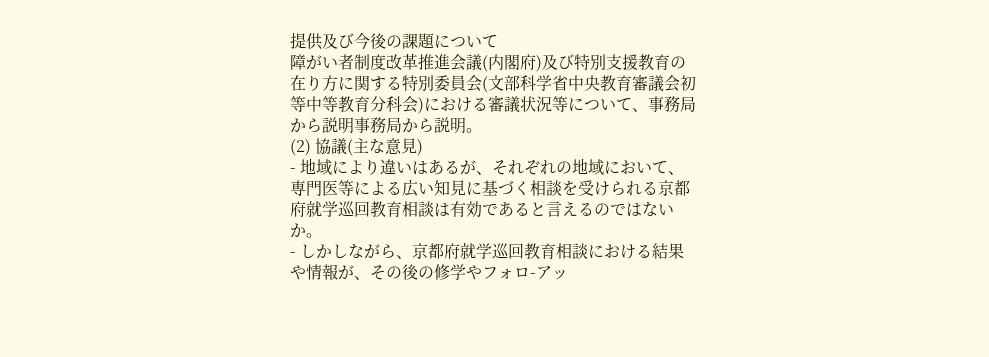提供及び今後の課題について
障がい者制度改革推進会議(内閣府)及び特別支援教育の在り方に関する特別委員会(文部科学省中央教育審議会初等中等教育分科会)における審議状況等について、事務局から説明事務局から説明。
(2) 協議(主な意見)
- 地域により違いはあるが、それぞれの地域において、専門医等による広い知見に基づく相談を受けられる京都府就学巡回教育相談は有効であると言えるのではないか。
- しかしながら、京都府就学巡回教育相談における結果や情報が、その後の修学やフォロ-アッ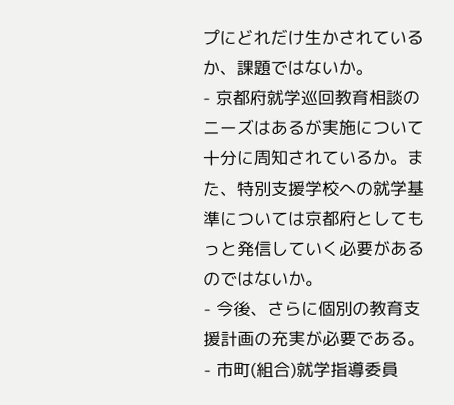プにどれだけ生かされているか、課題ではないか。
- 京都府就学巡回教育相談のニーズはあるが実施について十分に周知されているか。また、特別支援学校への就学基準については京都府としてもっと発信していく必要があるのではないか。
- 今後、さらに個別の教育支援計画の充実が必要である。
- 市町(組合)就学指導委員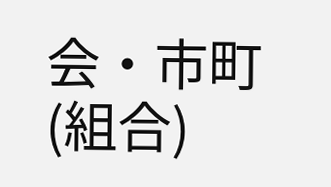会・市町(組合)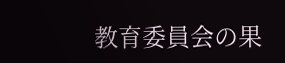教育委員会の果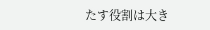たす役割は大き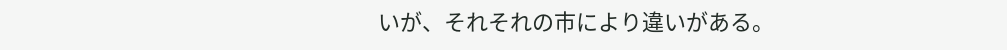いが、それそれの市により違いがある。